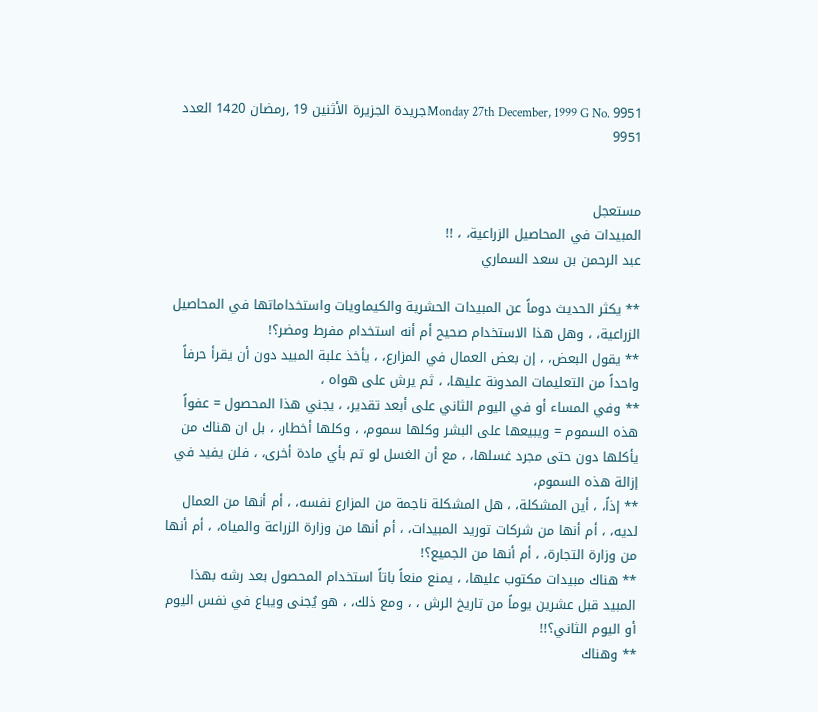Monday 27th December, 1999 G No. 9951جريدة الجزيرة الأثنين 19 ,رمضان 1420 العدد 9951


مستعجل
المبيدات في المحاصيل الزراعية، ، !!
عبد الرحمن بن سعد السماري

** يكثر الحديث دوماً عن المبيدات الحشرية والكيماويات واستخداماتها في المحاصيل الزراعية، ، وهل هذا الاستخدام صحيح أم أنه استخدام مفرط ومضر؟!
** يقول البعض، ، إن بعض العمال في المزارع، ، يأخذ علبة المبيد دون أن يقرأ حرفاً واحداً من التعليمات المدونة عليها، ، ثم يرش على هواه ،
** وفي المساء أو في اليوم الثاني على أبعد تقدير، ، يجني هذا المحصول = عفواً هذه السموم = ويبيعها على البشر وكلها سموم، ، وكلها أخطار، ، بل ان هناك من يأكلها دون حتى مجرد غسلها، ، مع أن الغسل لو تم بأي مادة أخرى، ، فلن يفيد في إزالة هذه السموم،
** إذاً، ، أين المشكلة، ، هل المشكلة ناجمة من المزارع نفسه، ، أم أنها من العمال لديه، ، أم أنها من شركات توريد المبيدات، ، أم أنها من وزارة الزراعة والمياه، ، أم أنها من وزارة التجارة، ، أم أنها من الجميع؟!
** هناك مبيدات مكتوب عليها، ، يمنع منعاً باتاً استخدام المحصول بعد رشه بهذا المبيد قبل عشرين يوماً من تاريخ الرش ، ، ومع ذلك، ، هو يُجنى ويباع في نفس اليوم أو اليوم الثاني؟!!
** وهناك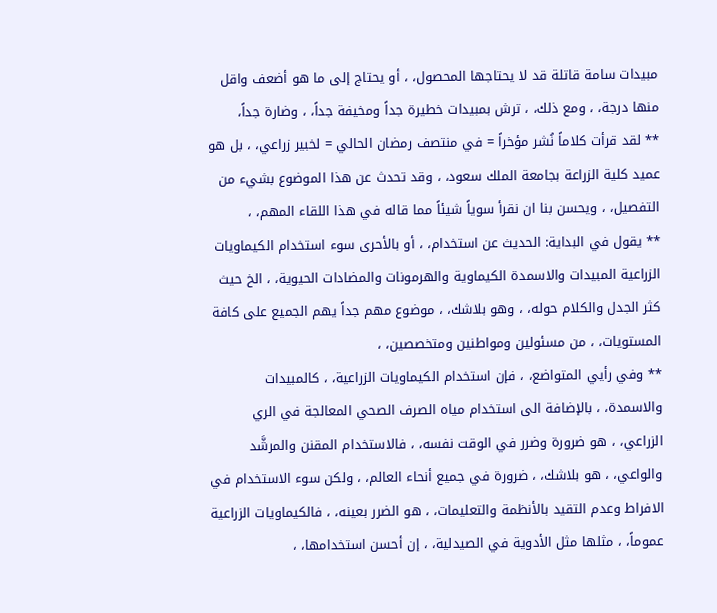مبيدات سامة قاتلة قد لا يحتاجها المحصول، ، أو يحتاج إلى ما هو أضعف واقل منها درجة، ، ومع ذلك، ، ترش بمبيدات خطيرة جداً ومخيفة جداً، ، وضارة جداً،
** لقد قرأت كلاماً نُشر مؤخراً = في منتصف رمضان الحالي = لخبير زراعي، ، بل هو عميد كلية الزراعة بجامعة الملك سعود، ، وقد تحدث عن هذا الموضوع بشيء من التفصيل، ، ويحسن بنا ان نقرأ سوياً شيئاً مما قاله في هذا اللقاء المهم، ،
** يقول في البداية: الحديث عن استخدام، ، أو بالأحرى سوء استخدام الكيماويات الزراعية المبيدات والاسمدة الكيماوية والهرمونات والمضادات الحيوية، ، الخ حيث كثر الجدل والكلام حوله، ، وهو بلاشك، ، موضوع مهم جداً يهم الجميع على كافة المستويات، ، من مسئولين ومواطنين ومتخصصين، ،
** وفي رأيي المتواضع، ، فإن استخدام الكيماويات الزراعية، ، كالمبيدات والاسمدة، ، بالإضافة الى استخدام مياه الصرف الصحي المعالجة في الري الزراعي، ، هو ضرورة وضرر في الوقت نفسه، ، فالاستخدام المقنن والمرشَّد والواعي، ، هو بلاشك، ، ضرورة في جميع أنحاء العالم، ، ولكن سوء الاستخدام في الافراط وعدم التقيد بالأنظمة والتعليمات، ، هو الضرر بعينه، ، فالكيماويات الزراعية عموماً، ، مثلها مثل الأدوية في الصيدلية، ، إن أحسن استخدامها، ،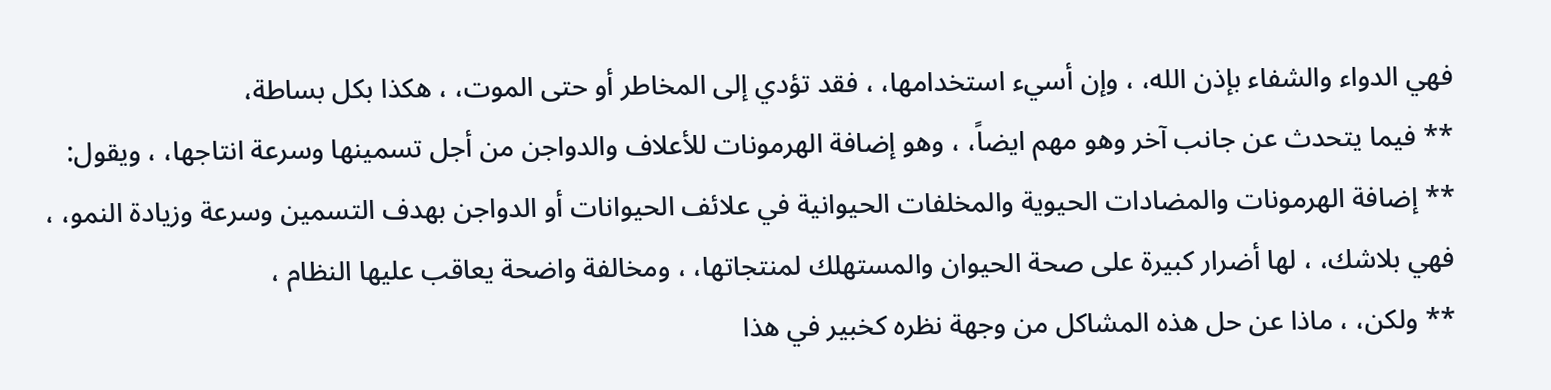فهي الدواء والشفاء بإذن الله، ، وإن أسيء استخدامها، ، فقد تؤدي إلى المخاطر أو حتى الموت، ، هكذا بكل بساطة،
** فيما يتحدث عن جانب آخر وهو مهم ايضاً، ، وهو إضافة الهرمونات للأعلاف والدواجن من أجل تسمينها وسرعة انتاجها، ، ويقول:
** إضافة الهرمونات والمضادات الحيوية والمخلفات الحيوانية في علائف الحيوانات أو الدواجن بهدف التسمين وسرعة وزيادة النمو، ، فهي بلاشك، ، لها أضرار كبيرة على صحة الحيوان والمستهلك لمنتجاتها، ، ومخالفة واضحة يعاقب عليها النظام ،
** ولكن، ، ماذا عن حل هذه المشاكل من وجهة نظره كخبير في هذا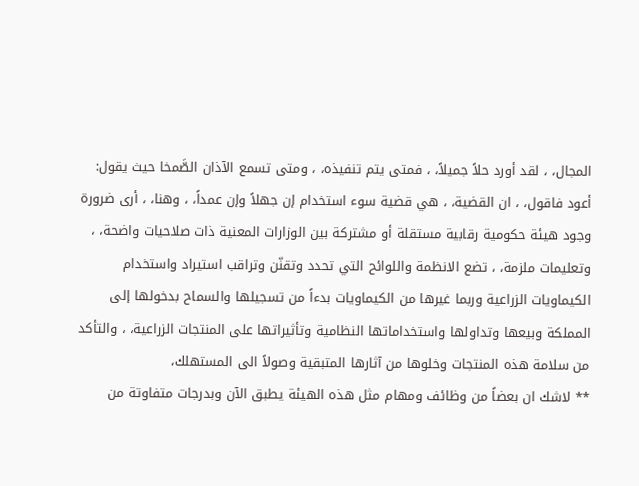المجال، ، لقد أورد حلاً جميلاً، ، فمتى يتم تنفيذه، ، ومتى تسمع الآذان الصَّمخا حيث يقول:
أعود فاقول، ، ان القضية، ، هي قضية سوء استخدام إن جهلاً وإن عمداً، ، وهنا، ، أرى ضرورة وجود هيئة حكومية رقابية مستقلة أو مشتركة بين الوزارات المعنية ذات صلاحيات واضحة، ، وتعليمات ملزمة، ، تضع الانظمة واللوائح التي تحدد وتقنّن وتراقب استيراد واستخدام الكيماويات الزراعية وربما غيرها من الكيماويات بدءاً من تسجيلها والسماح بدخولها إلى المملكة وبيعها وتداولها واستخداماتها النظامية وتأثيراتها على المنتجات الزراعية، ، والتأكد من سلامة هذه المنتجات وخلوها من آثارها المتبقية وصولاً الى المستهلك،
** لاشك ان بعضاً من وظائف ومهام مثل هذه الهيئة يطبق الآن وبدرجات متفاوتة من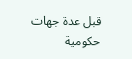قبل عدة جهات حكومية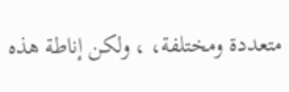متعددة ومختلفة، ، ولكن إناطة هذه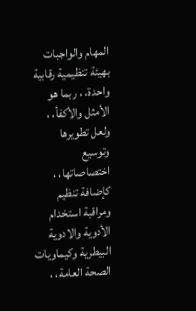المهام والواجبات بهيئة تنظيمية رقابية واحدة، ، ربما هو الأمثل والأكفأ، ، ولعل تطويرها وتوسيع اختصاصاتها، ، كإضافة تنظيم ومراقبة استخدام الأدوية والادوية البيطرية وكيماويات الصحة العامة، ،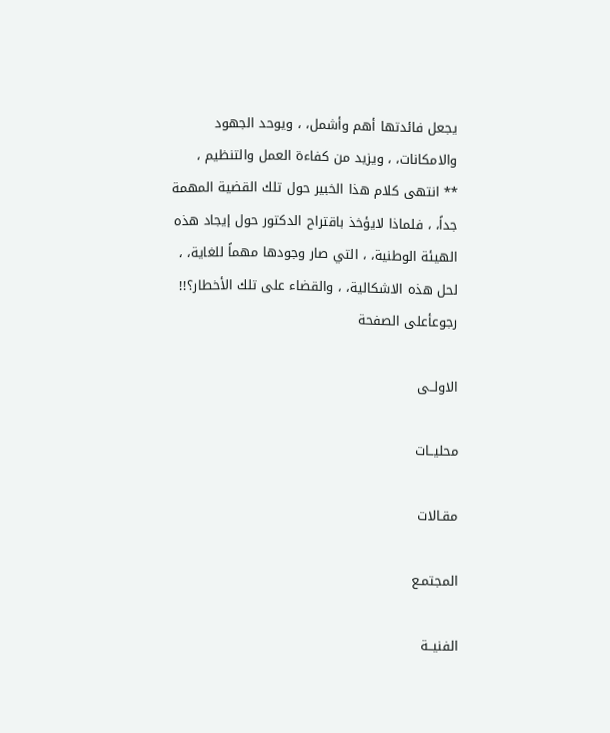يجعل فائدتها أهم وأشمل، ، ويوحد الجهود والامكانات، ، ويزيد من كفاءة العمل والتنظيم ،
** انتهى كلام هذا الخبير حول تلك القضية المهمة جداً، ، فلماذا لايؤخذ باقتراح الدكتور حول إيجاد هذه الهيئة الوطنية، ، التي صار وجودها مهماً للغاية، ، لحل هذه الاشكالية، ، والقضاء على تلك الأخطار؟!!
رجوعأعلى الصفحة

الاولــى

محليــات

مقـالات

المجتمـع

الفنيــة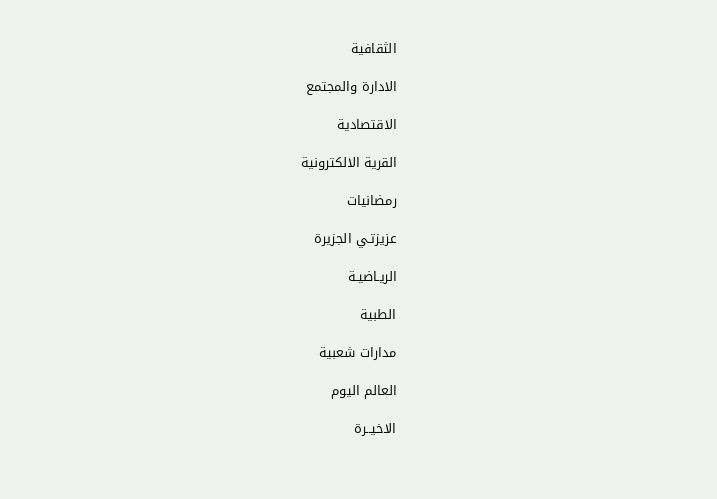الثقافية

الادارة والمجتمع

الاقتصادية

القرية الالكترونية

رمضانيات

عزيزتـي الجزيرة

الريـاضيـة

الطبية

مدارات شعبية

العالم اليوم

الاخيــرة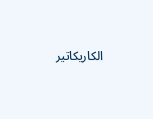الكاريكاتير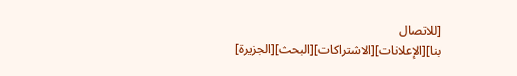[للاتصال بنا][الإعلانات][الاشتراكات][البحث][الجزيرة]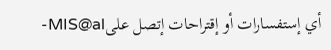أي إستفسارات أو إقتراحات إتصل علىMIS@al-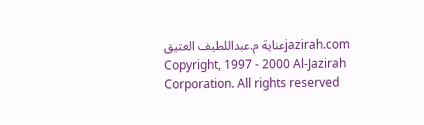jazirah.comعناية م.عبداللطيف العتيق
Copyright, 1997 - 2000 Al-Jazirah Corporation. All rights reserved